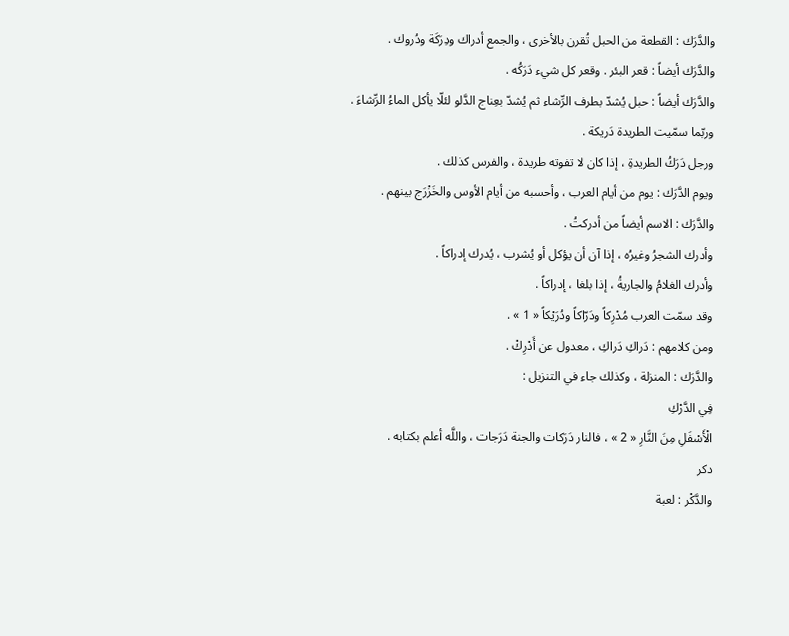والدَّرَك : القطعة من الحبل تُقرن بالأخرى ، والجمع أدراك ودِرَكَة ودُروك .
والدَّرَك أيضاً : قعر البئر . وقعر كل شيء دَرَكُه .
والدَّرَك أيضاً : حبل يُشدّ بطرف الرِّشاء ثم يُشدّ بعِناج الدَّلو لئلّا يأكل الماءُ الرِّشاءَ .
وربّما سمّيت الطريدة دَريكة .
ورجل دَرَكُ الطريدةِ ، إذا كان لا تفوته طريدة ، والفرس كذلك .
ويوم الدَّرَك : يوم من أيام العرب ، وأحسبه من أيام الأوس والخَزْرَج بينهم .
والدَّرَك : الاسم أيضاً من أدركتُ .
وأدرك الشجرُ وغيرُه ، إذا آن أن يؤكل أو يُشرب ، يُدرك إدراكاً .
وأدرك الغلامُ والجاريةُ ، إذا بلغا ، إدراكاً .
وقد سمّت العرب مُدْرِكاً ودَرّاكاً ودُرَيْكاً « 1 » .
ومن كلامهم : دَراكِ دَراكِ ، معدول عن أَدْرِكْ .
والدَّرَك : المنزلة ، وكذلك جاء في التنزيل :
فِي الدَّرْكِ
الْأَسْفَلِ مِنَ النَّارِ « 2 » ، فالنار دَرَكات والجنة دَرَجات ، واللَّه أعلم بكتابه .
دكر
والدَّكْر : لعبة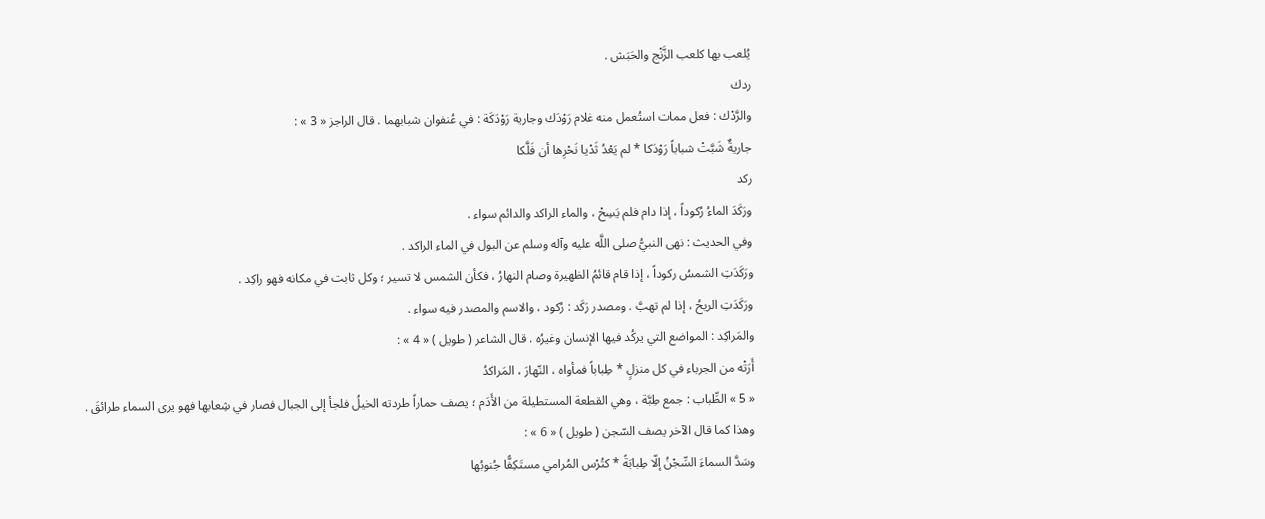يُلعب بها كلعب الزَّنْج والحَبَش .
ردك
والرَّدْك : فعل ممات استُعمل منه غلام رَوْدَك وجارية رَوْدَكَة : في عُنفوان شبابهما . قال الراجز « 3 » :
جاريةٌ شَبَّتْ شباباً رَوْدَكا * لم يَعْدُ ثَدْيا نَحْرِها أن فَلَّكا
ركد
ورَكَدَ الماءُ رُكوداً ، إذا دام فلم يَسِحْ ، والماء الراكد والدائم سواء .
وفي الحديث : نهى النبيُّ صلى اللَّه عليه وآله وسلم عن البول في الماء الراكد .
ورَكَدَتِ الشمسُ ركوداً ، إذا قام قائمُ الظهيرة وصام النهارُ ، فكأن الشمس لا تسير ؛ وكل ثابت في مكانه فهو راكِد .
ورَكَدَتِ الريحُ ، إذا لم تهبَّ . ومصدر رَكَد : رُكود ، والاسم والمصدر فيه سواء .
والمَراكِد : المواضع التي يركُد فيها الإنسان وغيرُه . قال الشاعر ( طويل ) « 4 » :
أَرَتْه من الجرباء في كل منزلٍ * طِباباً فمأواه ، النّهارَ ، المَراكدُ
« 5 » الطِّباب : جمع طِبَّة ، وهي القطعة المستطيلة من الأَدَم ؛ يصف حماراً طردته الخيلُ فلجأ إلى الجبال فصار في شِعابها فهو يرى السماء طرائقَ . وهذا كما قال الآخر يصف السّجن ( طويل ) « 6 » :
وسَدَّ السماءَ السِّجْنُ إلّا طِبابَةً * كتُرْس المُرامي مستَكِفًّا جُنوبُها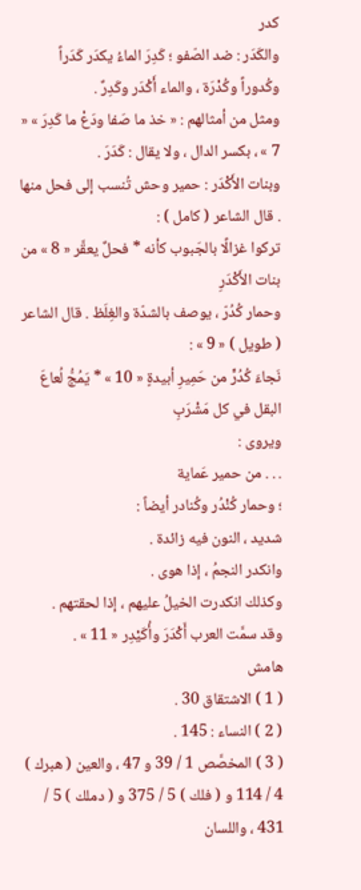كدر
والكَدَر : ضد الصّفو ؛ كَدِرَ الماءُ يكدَر كَدَراً وكُدوراً وكُدْرَة ، والماء أَكْدَر وكَدِرٌ .
ومثل من أمثالهم : « خذ ما صَفا ودَعْ ما كَدِرَ » « 7 » ، بكسر الدال ، ولا يقال : كَدَرَ .
وبنات الأَكْدَر : حمير وحش تُنسب إلى فحل منها . قال الشاعر ( كامل ) :
تركوا غزالًا بالجَبوب كأنه * فحلٌ يعقَّر « 8 » من بنات الأَكْدَرِ
وحمار كُدُرّ ، يوصف بالشدّة والغِلَظ . قال الشاعر ( طويل ) « 9 » :
نَجاءَ كُدُرٍّ من حَمِيرِ أبيدةٍ « 10 » * يَمُجُّ لُعاعَ البقل في كل مَشْرَبِ
ويروى :
. . . من حمير عَماية
؛ وحمار كُنْدُر وكُنادر أيضاً :
شديد ، النون فيه زائدة .
وانكدر النجمُ ، إذا هوى .
وكذلك انكدرت الخيلُ عليهم ، إذا لحقتهم .
وقد سمَّت العرب أَكْدَرَ وأُكَيْدِر « 11 » .
هامش
( 1 ) الاشتقاق 30 .
( 2 ) النساء : 145 .
( 3 ) المخصَّص 1 / 39 و 47 ، والعين ( هبرك ) 4 / 114 و ( فلك ) 5 / 375 و ( دملك ) 5 / 431 ، واللسان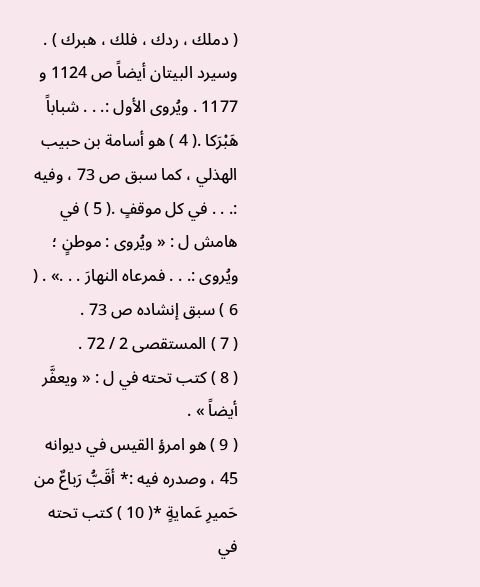( دملك ، ردك ، فلك ، هبرك ) . وسيرد البيتان أيضاً ص 1124 و 1177 . ويُروى الأول :. . . شباباً هَبْرَكا .( 4 ) هو أسامة بن حبيب الهذلي ، كما سبق ص 73 ، وفيه :. . . في كل موقفٍ .( 5 ) في هامش ل : « ويُروى : موطنٍ ؛ ويُروى :. . . فمرعاه النهارَ . . .» . ( 6 ) سبق إنشاده ص 73 .
( 7 ) المستقصى 2 / 72 .
( 8 ) كتب تحته في ل : « ويعفَّر أيضاً » .
( 9 ) هو امرؤ القيس في ديوانه 45 ، وصدره فيه :* أقَبُّ رَباعٌ من حَميرِ عَمايةٍ *( 10 ) كتب تحته في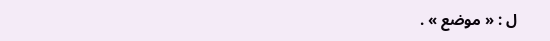ل : « موضع » .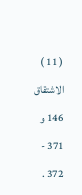( 11 ) الاشتقاق 146 و 371 - 372 .